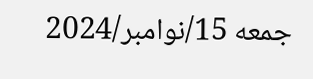جمعه 15/نوامبر/2024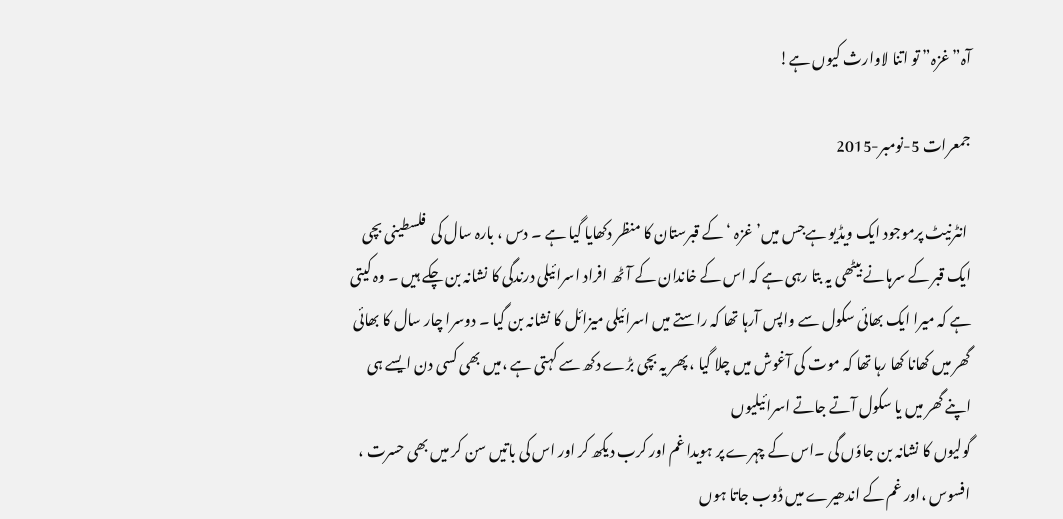آہ”غزہ” تو اتنا لاوارث کیوں ہے!

جمعرات 5-نومبر-2015

 انٹرنیٹ پرموجود ایک ویڈیو ہےجس میں’ غزہ ‘کے قبرستان کا منظر دکھایا گیا ہے ۔ دس ، بارہ سال کی  فلسطینی بچی ایک قبر کے سرہانے بیٹھی یہ بتا رہی ہے کہ اس کے خاندان کے آٹھ افراد اسرائیلی درندگی کا نشانہ بن چکے ہیں ۔ وہ کیتی ہے کہ میرا ایک بھائی سکول سے واپس آرہا تھا کہ راستے میں اسرائیلی میزائل کا نشانہ بن گیا ۔ دوسرا چار سال کا بھائی گھر میں کھانا کھا رہا تھا کہ موت کی آغوش میں چلا گیا ، پھر یہ بچی بڑے دکھ سے کہتی ہے ،میں بھی کسی دن ایسے ہی اپنے گھر میں یا سکول آتے جاتے اسرائیلیوں
گولیوں کا نشانہ بن جاوٗں گی ۔اس کے چہرے پر ہویدا غم اور کرب دیکھ کر اور اس کی باتیں سن کر میں بھی حسرت ، افسوس ،اور غم کے اندھیرے میں ڈوب جاتا ہوں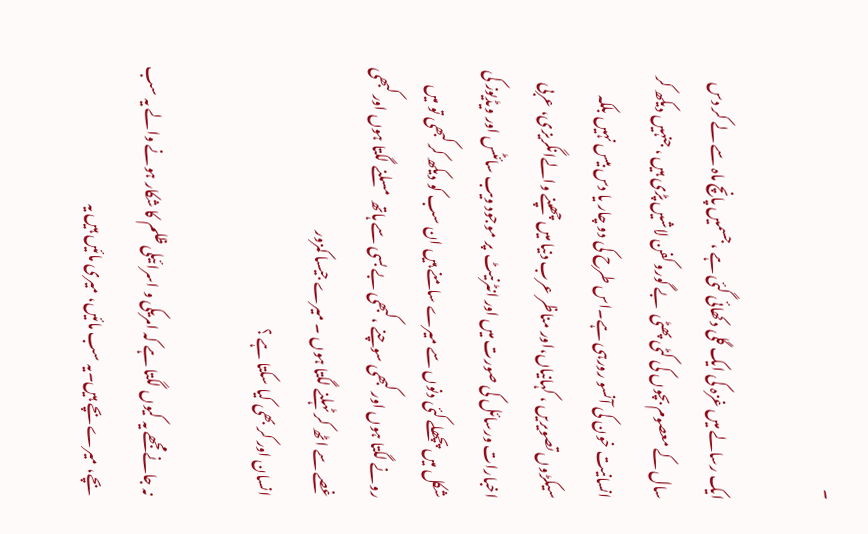۔

ایک رسالے میں غزہ کی ایک گلی دکھائی گئی ہے ،جسمیں پانچ ماہ سے لے کر دس سال کے معصوم بچوں کی کٹی پھٹی  بے گورو کفن لاشیں پڑی ہیں ، جنہیں دیکھ کر انسانیت خون کی آنسو رورہی ہے۔اس طرح کی دو چار یا دس بیس نہیں بلکہ سیکڑوں تصویریں ، کہانیاں،اور مناظر عرب دنیا میں چھپنے والےانگریزی، عربی اخبارات ورسائل کی صورت میں اور انٹرنیٹ  پر موجود ویب سائٹس اور ویڈیوز کی شکل میں پچھلے کئی دنوں سے میرے سامنے ہیں ان سب کو دیکھ کر کبھی تو میں رونے لگتا ہوں اور کبھی سوچنے ،کبھی بے بسی سے ہاتھ  مسلنے لگتا ہوں اور کبھی غصے سے اٹھ کر ٹہلنے لگتا ہوں ۔ میرے جیسا کمزور
انسان اور کر بھی کیا سکتا ہے ؟

نہ جانےمجھے یہ کیوں لگتا ہے کہ امریکی و اسرائیلی ظلم کا شکار ہونے والے یہ سب بچے، میرے بچے ہیں۔یہ سب مائیں، میری مائیں ہیں یہ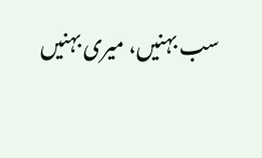سب بہنیں، میری بہنیں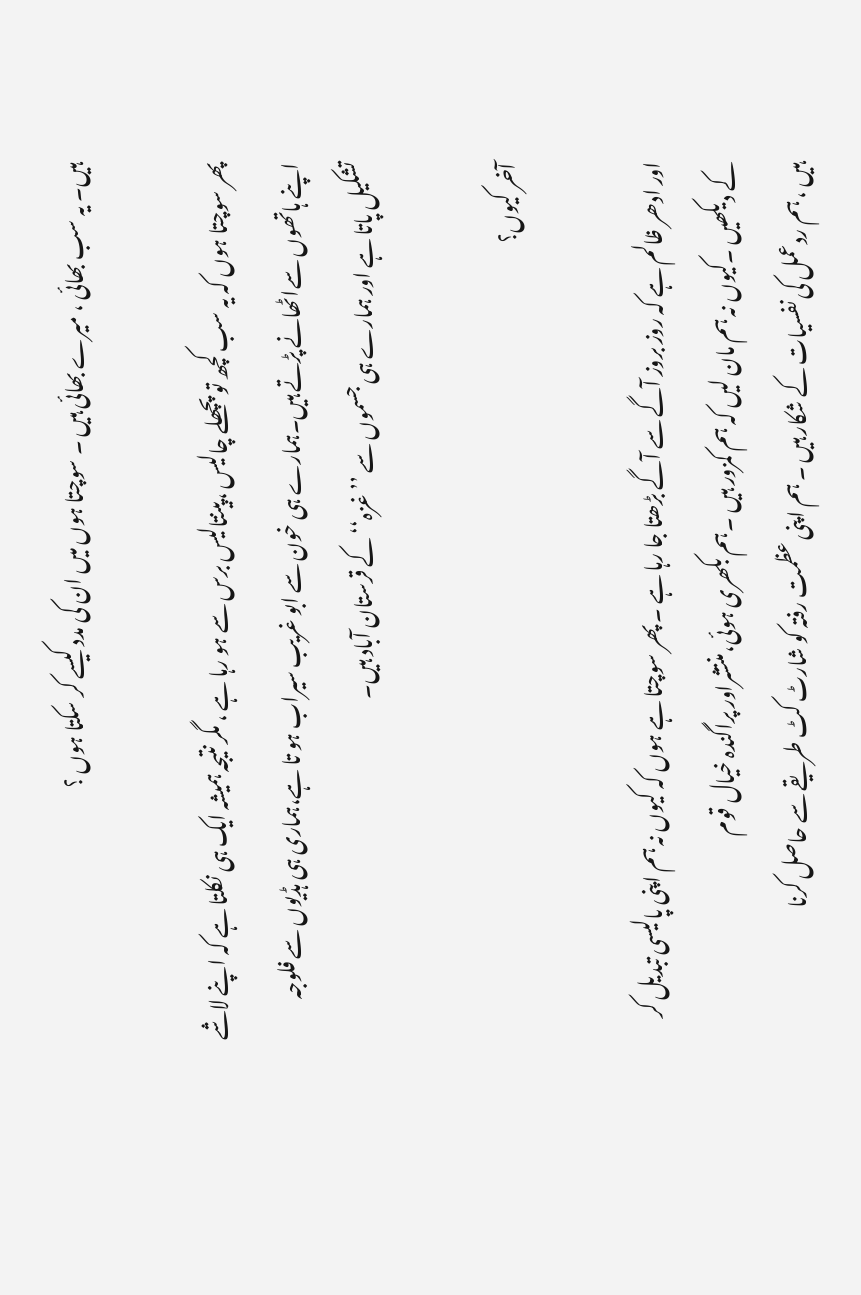ہیں۔ یہ سب بھائی ، میرے بھائی ہیں ۔ سوچتا ہوں میں ان کی مدد کیسے کر سکتا ہوں ؟

پھر سوچتا ہوں کہ یہ سب کچھ تو پچھلے چالیس ،پینتالیس برس سے ہو رہا ہے ، مگر نتیجہ ہمیشہ ایک ہی نکلتا ہے کہ اپنے لاشے اپنے ہاتھوں سےاٹھانے پڑتے ہیں۔ہمارے ہی خون سے ابو غریب سیراب ہو تا ہے،ہماری ہی ہڈیوں سے فلوجہ تشکیل پاتا ہے اور ہمارے ہی جسموں سے ’’غزہ‘‘ کے قرستان آباد ہیں۔

آخر کیوں؟

اور ادھر ظالم ہے کہ روز بروز آگے سے آگے بڑھتا جا رہا ہے ۔ پھر سوچتا ہے ہوں کہ کیوں نہ ہم اپنی پالیسی تبدیل کر کے دیکھیں ۔کیوں نہ ہم مان لیں کہ ہم کمزور ہیں ۔ہم بکھری ہوئی،منتشراور پراگندہ خیال قوم
ہیں ، ہم ردعمل کی نفسیات کے شکار ہیں ۔ ہم اپنی عظمت رفتہ کو شارٹ کٹ طریقے سے حاصل کرنا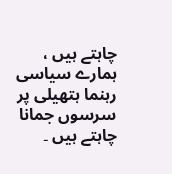چاہتے ہیں ، ہمارے سیاسی رہنما ہتھیلی پر سرسوں جمانا چاہتے ہیں ۔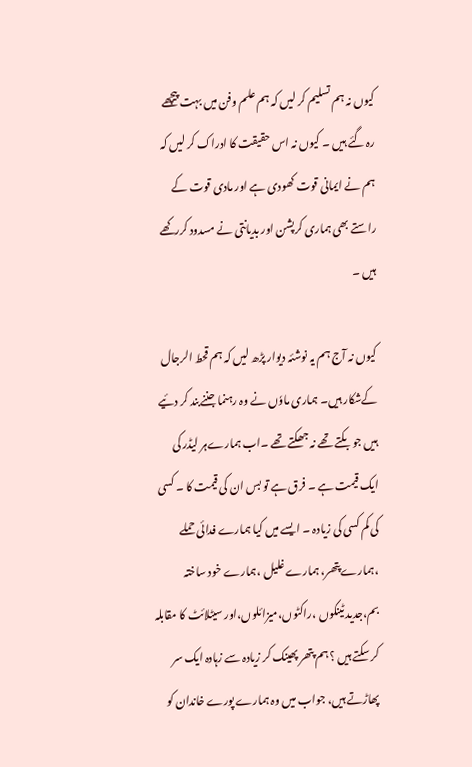کیوں نہ ہم تسلیم کر لیں کہ ہم علم وفن میں بہت پیچھے رہ گئے ہیں ۔ کیوں نہ اس حقیقت کا ادراک کر لیں کہ ہم نے ایمانی قوت کھودی ہے اور مادی قوت کے راستے بھی ہماری کرپشن اور بدیانتی نے مسدود کررکھے ہیں ۔

کیوں نہ آج ہم یہ نوشئہ دیوار پڑھ لیں کہ ہم قحط الرجال کےشکار ہیں۔ ہماری ماوٗں نے وہ رہنما جننےبند کر دئیے ہیں جو بکتے تھے نہ جھکتے تھے ۔اب ہمارےہر لیڈر کی ایک قیمت ہے ۔ فرق ہے تو بس ان کی قیمت کا ۔ کسی کی کم کسی کی زیادہ ۔ ایسے میں کیا ہمارے فدائی حملے ،ہمارے پتھر، ہمارے غلیل ،ہمارے خود ساختہ بم،جدید ٹینکوں ،راکٹوں،میزائلوں،اور سیٹلائٹ کا مقابلہ کر سکتے ہیں ؟ ہم پتھر پھینک کر زیادہ سے زہادہ ایک سر پھاڑتے ہیں، جواب میں وہ ہمارے پورے خاندان کو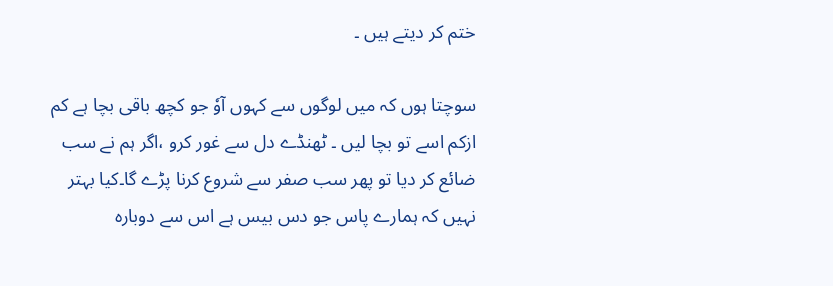ختم کر دیتے ہیں ۔

سوچتا ہوں کہ میں لوگوں سے کہوں آوٗ جو کچھ باقی بچا ہے کم ازکم اسے تو بچا لیں ۔ ٹھنڈے دل سے غور کرو ،اگر ہم نے سب ضائع کر دیا تو پھر سب صفر سے شروع کرنا پڑے گا۔کیا بہتر نہیں کہ ہمارے پاس جو دس بیس ہے اس سے دوبارہ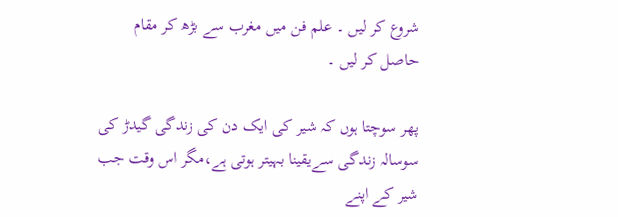شروع کر لیں ۔ علم فن میں مغرب سے بڑھ کر مقام حاصل کر لیں ۔

پھر سوچتا ہوں کہ شیر کی ایک دن کی زندگی گیدڑ کی سوسالہ زندگی سےیقینا بہیتر ہوتی ہے،مگر اس وقت جب شیر کے اپنے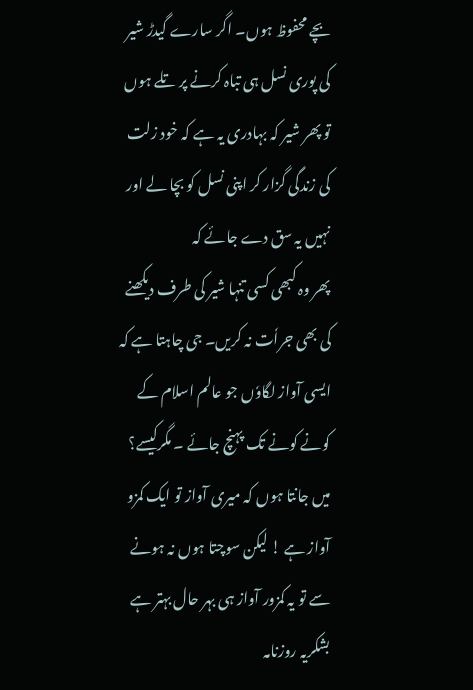بچے محفوظ ہوں۔ اگر سارے گیدڑ شیر کی پوری نسل ہی تباہ کرنے پر تلے ہوں تو پھر شیر کہ بہادری یہ ہے کہ خود زلت کی زندگی گزار کر اپنی نسل کو بچا لے اور نہیں یہ سق دے جائے کہ
پھر وہ کبھی کسی تنہا شیر کی طرف دیکھنے کی بھی جراٗت نہ کریں۔ جی چاہتا ہے کہ ایسی آواز لگاوٗں جو عالم اسلام کے کونے کونے تک پہنچ جائے ۔ مگرکیسے؟ میں جانتا ہوں کہ میری آواز تو ایک کمزو آواز ہے ! لیکن سوچتا ہوں نہ ہونے سے تو یہ کمزور آواز ہی بہر حال بہتر ہے
بشکریہ روزنامہ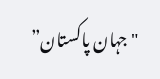"جہان پاکستان”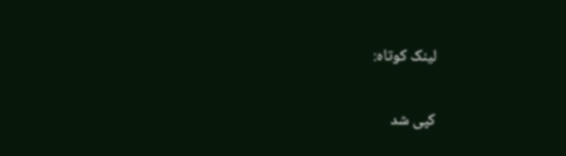لینک کوتاه:

کپی شد